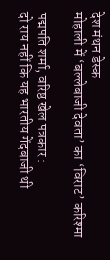देश मंथन डेस्क
मोहाली में ‘बल्लेबाजी देवता’ का ‘विराट’ करिश्मा

पद्मपति शर्मा, वरिष्ठ खेल पत्रकार :
दो राय नहीं कि यह भारतीय गेंदबाजी थी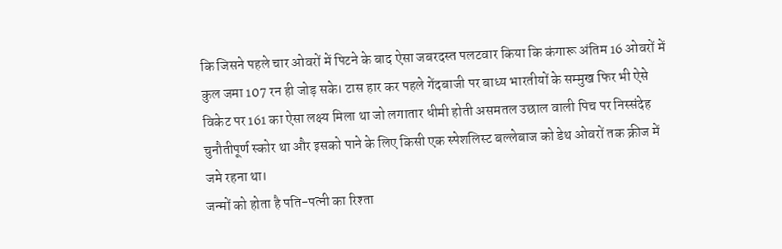कि जिसने पहले चार ओवरों में पिटने के बाद ऐसा जबरदस्त पलटवार किया कि कंगारू अंतिम 16 ओवरों में कुल जमा 107 रन ही जोड़ सके। टास हार कर पहले गेंदबाजी पर बाध्य भारतीयों के सम्मुख फिर भी ऐसे विकेट पर 161 का ऐसा लक्ष्य मिला था जो लगातार धीमी होती असमतल उछाल वाली पिच पर निस्संदेह चुनौतीपूर्ण स्कोर था और इसको पाने के लिए किसी एक स्पेशलिस्ट बल्लेबाज को डेथ ओवरों तक क्रीज में जमे रहना था।
जन्मों को होता है पति-पत्नी का रिश्ता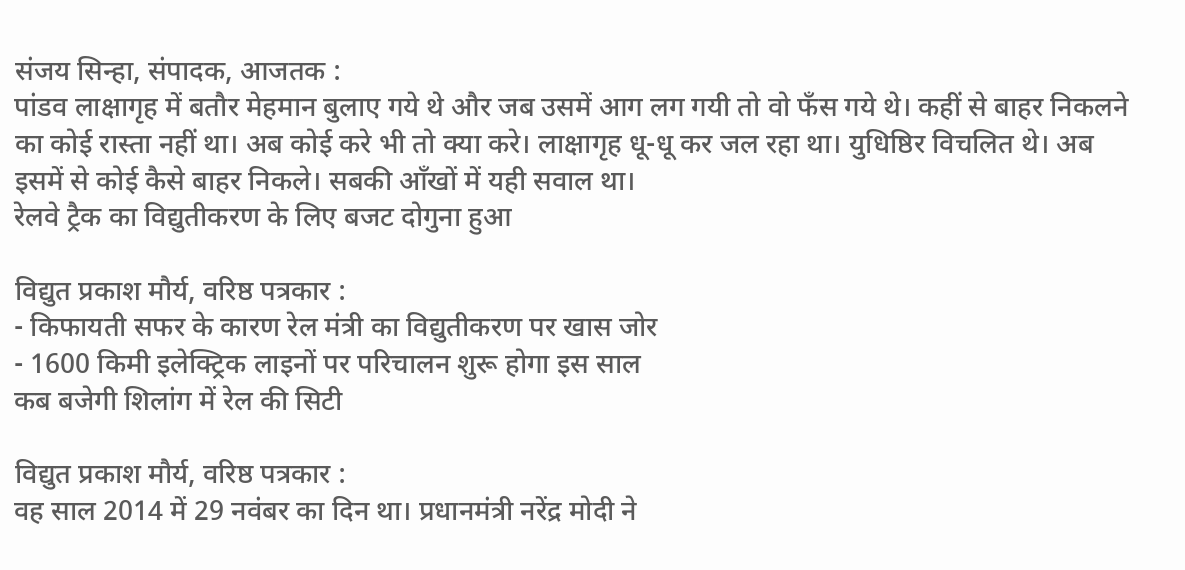संजय सिन्हा, संपादक, आजतक :
पांडव लाक्षागृह में बतौर मेहमान बुलाए गये थे और जब उसमें आग लग गयी तो वो फँस गये थे। कहीं से बाहर निकलने का कोई रास्ता नहीं था। अब कोई करे भी तो क्या करे। लाक्षागृह धू-धू कर जल रहा था। युधिष्ठिर विचलित थे। अब इसमें से कोई कैसे बाहर निकले। सबकी आँखों में यही सवाल था।
रेलवे ट्रैक का विद्युतीकरण के लिए बजट दोगुना हुआ

विद्युत प्रकाश मौर्य, वरिष्ठ पत्रकार :
- किफायती सफर के कारण रेल मंत्री का विद्युतीकरण पर खास जोर
- 1600 किमी इलेक्ट्रिक लाइनों पर परिचालन शुरू होगा इस साल
कब बजेगी शिलांग में रेल की सिटी

विद्युत प्रकाश मौर्य, वरिष्ठ पत्रकार :
वह साल 2014 में 29 नवंबर का दिन था। प्रधानमंत्री नरेंद्र मोदी ने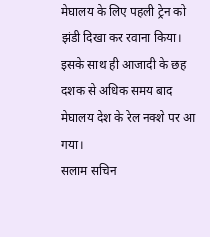मेघालय के लिए पहली ट्रेन को झंडी दिखा कर रवाना किया। इसके साथ ही आजादी के छह दशक से अधिक समय बाद मेघालय देश के रेल नक्शे पर आ गया।
सलाम सचिन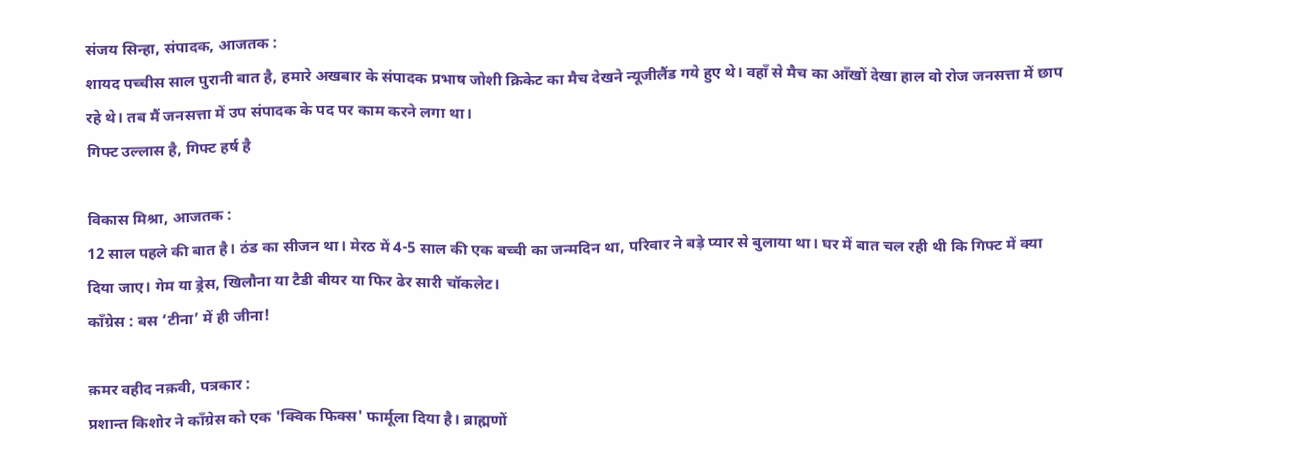संजय सिन्हा, संपादक, आजतक :
शायद पच्चीस साल पुरानी बात है, हमारे अखबार के संपादक प्रभाष जोशी क्रिकेट का मैच देखने न्यूजीलैंड गये हुए थे। वहाँ से मैच का आँखों देखा हाल वो रोज जनसत्ता में छाप रहे थे। तब मैं जनसत्ता में उप संपादक के पद पर काम करने लगा था।
गिफ्ट उल्लास है, गिफ्ट हर्ष है

विकास मिश्रा, आजतक :
12 साल पहले की बात है। ठंड का सीजन था। मेरठ में 4-5 साल की एक बच्ची का जन्मदिन था, परिवार ने बड़े प्यार से बुलाया था। घर में बात चल रही थी कि गिफ्ट में क्या दिया जाए। गेम या ड्रेस, खिलौना या टैडी बीयर या फिर ढेर सारी चॉकलेट।
काँग्रेस : बस ‘टीना’ में ही जीना!

क़मर वहीद नक़वी, पत्रकार :
प्रशान्त किशोर ने काँग्रेस को एक 'क्विक फिक्स' फार्मूला दिया है। ब्राह्मणों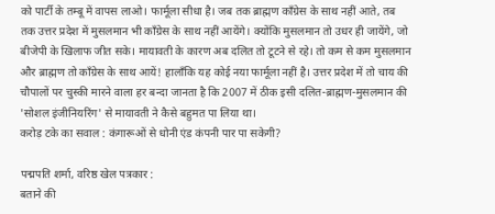को पार्टी के तम्बू में वापस लाओ। फार्मूला सीधा है। जब तक ब्राह्मण काँग्रेस के साथ नहीं आते, तब तक उत्तर प्रदेश में मुसलमान भी काँग्रेस के साथ नहीं आयेंगे। क्योंकि मुसलमान तो उधर ही जायेंगे, जो बीजेपी के खिलाफ जीत सके। मायावती के कारण अब दलित तो टूटने से रहे। तो कम से कम मुसलमान और ब्राह्मण तो काँग्रेस के साथ आयें! हालाँकि यह कोई नया फार्मूला नहीं है। उत्तर प्रदेश में तो चाय की चौपालों पर चुस्की मारने वाला हर बन्दा जानता है कि 2007 में ठीक इसी दलित-ब्राह्मण-मुसलमान की 'सोशल इंजीनियरिंग' से मायावती ने कैसे बहुमत पा लिया था।
करोड़ टके का सवाल : कंगारूओं से धोनी एंड कंपनी पार पा सकेगी?

पद्मपति शर्मा, वरिष्ठ खेल पत्रकार :
बताने की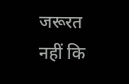जरूरत नहीं कि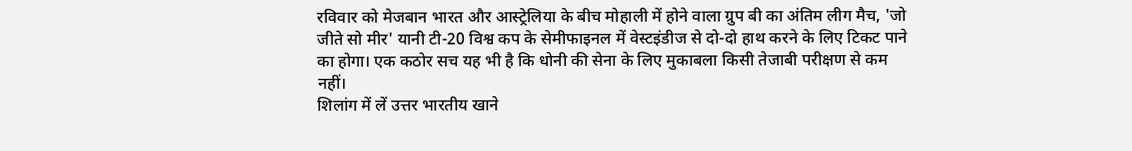रविवार को मेजबान भारत और आस्ट्रेलिया के बीच मोहाली में होने वाला ग्रुप बी का अंतिम लीग मैच, 'जो जीते सो मीर' यानी टी-20 विश्व कप के सेमीफाइनल में वेस्टइंडीज से दो-दो हाथ करने के लिए टिकट पाने का होगा। एक कठोर सच यह भी है कि धोनी की सेना के लिए मुकाबला किसी तेजाबी परीक्षण से कम नहीं।
शिलांग में लें उत्तर भारतीय खाने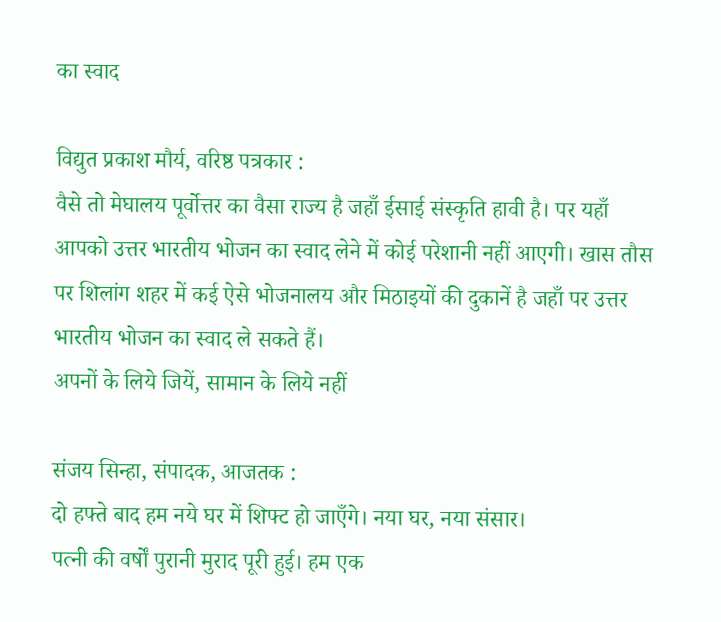का स्वाद

विद्युत प्रकाश मौर्य, वरिष्ठ पत्रकार :
वैसे तो मेघालय पूर्वोत्तर का वैसा राज्य है जहाँ ईसाई संस्कृति हावी है। पर यहाँ आपको उत्तर भारतीय भोजन का स्वाद लेने में कोई परेशानी नहीं आएगी। खास तौस पर शिलांग शहर में कई ऐसे भोजनालय और मिठाइयों की दुकानें है जहाँ पर उत्तर भारतीय भोजन का स्वाद ले सकते हैं।
अपनों के लिये जियें, सामान के लिये नहीं

संजय सिन्हा, संपादक, आजतक :
दो हफ्ते बाद हम नये घर में शिफ्ट हो जाएँगे। नया घर, नया संसार।
पत्नी की वर्षों पुरानी मुराद पूरी हुई। हम एक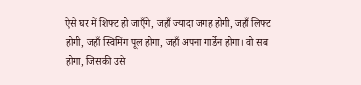ऐसे घर में शिफ्ट हो जाएँगे, जहाँ ज्यादा जगह होगी, जहाँ लिफ्ट होगी, जहाँ स्विमिंग पूल होगा, जहाँ अपना गार्डेन होगा। वो सब होगा, जिसकी उसे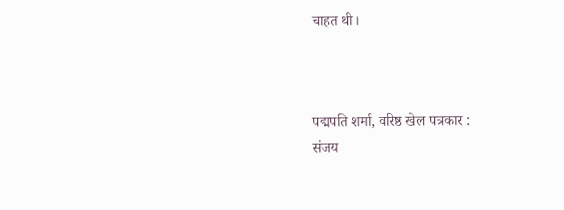चाहत थी।



पद्मपति शर्मा, वरिष्ठ खेल पत्रकार :
संजय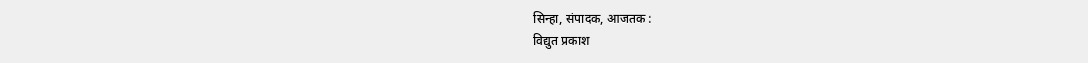सिन्हा, संपादक, आजतक :
विद्युत प्रकाश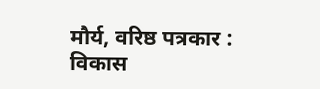मौर्य, वरिष्ठ पत्रकार :
विकास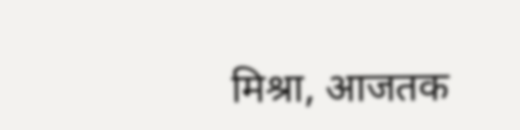मिश्रा, आजतक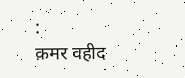:
क़मर वहीद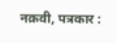नक़वी, पत्रकार :